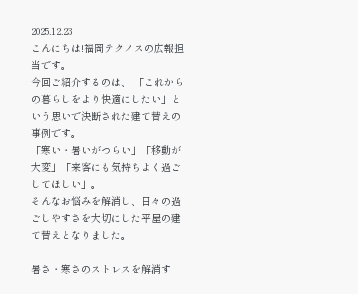2025.12.23
こんにちは!福岡テクノスの広報担当です。
今回ご紹介するのは、 「これからの暮らしをより快適にしたい」という思いで決断された建て替えの事例です。
「寒い・暑いがつらい」「移動が大変」「来客にも気持ちよく過ごしてほしい」。
そんなお悩みを解消し、日々の過ごしやすさを大切にした平屋の建て替えとなりました。

暑さ・寒さのストレスを解消す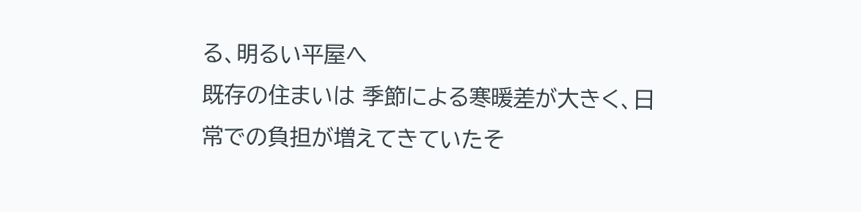る、明るい平屋へ
既存の住まいは 季節による寒暖差が大きく、日常での負担が増えてきていたそ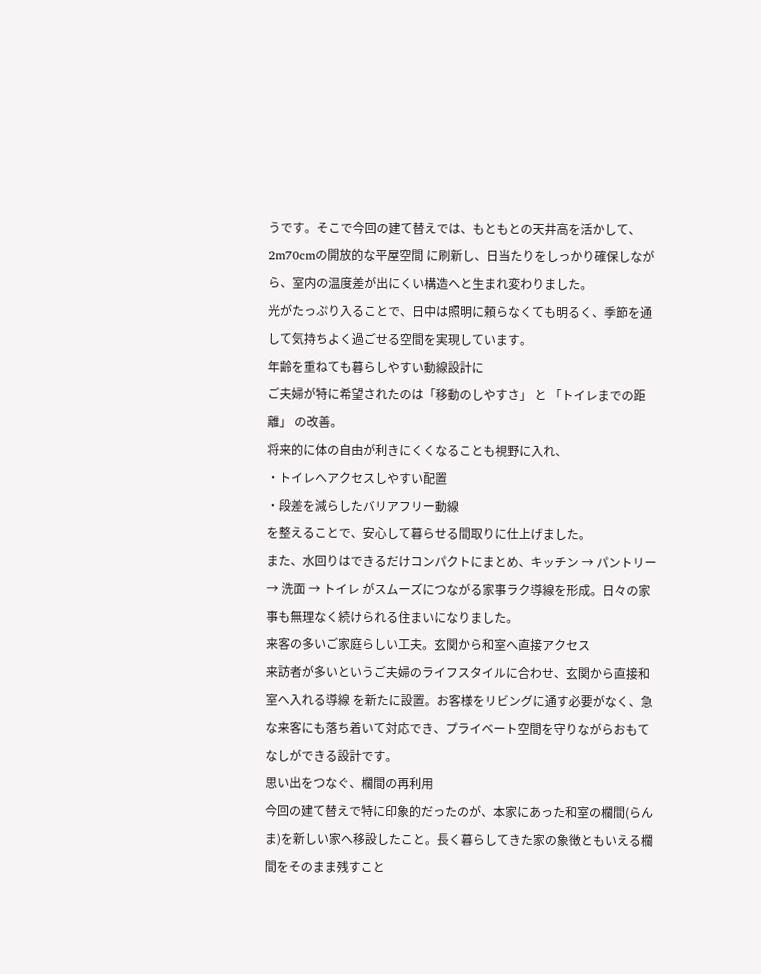うです。そこで今回の建て替えでは、もともとの天井高を活かして、2m70cmの開放的な平屋空間 に刷新し、日当たりをしっかり確保しながら、室内の温度差が出にくい構造へと生まれ変わりました。
光がたっぷり入ることで、日中は照明に頼らなくても明るく、季節を通して気持ちよく過ごせる空間を実現しています。
年齢を重ねても暮らしやすい動線設計に
ご夫婦が特に希望されたのは「移動のしやすさ」 と 「トイレまでの距離」 の改善。
将来的に体の自由が利きにくくなることも視野に入れ、
・トイレへアクセスしやすい配置
・段差を減らしたバリアフリー動線
を整えることで、安心して暮らせる間取りに仕上げました。
また、水回りはできるだけコンパクトにまとめ、キッチン → パントリー → 洗面 → トイレ がスムーズにつながる家事ラク導線を形成。日々の家事も無理なく続けられる住まいになりました。
来客の多いご家庭らしい工夫。玄関から和室へ直接アクセス
来訪者が多いというご夫婦のライフスタイルに合わせ、玄関から直接和室へ入れる導線 を新たに設置。お客様をリビングに通す必要がなく、急な来客にも落ち着いて対応でき、プライベート空間を守りながらおもてなしができる設計です。
思い出をつなぐ、欄間の再利用
今回の建て替えで特に印象的だったのが、本家にあった和室の欄間(らんま)を新しい家へ移設したこと。長く暮らしてきた家の象徴ともいえる欄間をそのまま残すこと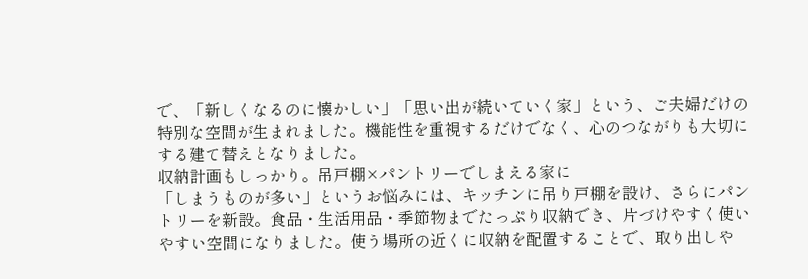で、「新しくなるのに懐かしい」「思い出が続いていく家」という、ご夫婦だけの特別な空間が生まれました。機能性を重視するだけでなく、心のつながりも大切にする建て替えとなりました。
収納計画もしっかり。吊戸棚×パントリーでしまえる家に
「しまうものが多い」というお悩みには、キッチンに吊り戸棚を設け、さらにパントリーを新設。食品・生活用品・季節物までたっぷり収納でき、片づけやすく使いやすい空間になりました。使う場所の近くに収納を配置することで、取り出しや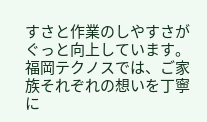すさと作業のしやすさがぐっと向上しています。
福岡テクノスでは、ご家族それぞれの想いを丁寧に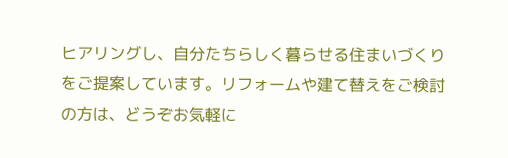ヒアリングし、自分たちらしく暮らせる住まいづくりをご提案しています。リフォームや建て替えをご検討の方は、どうぞお気軽に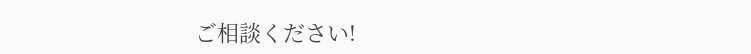ご相談ください!